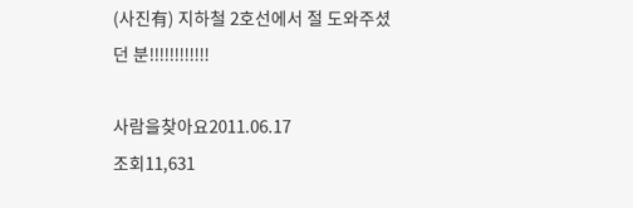(사진有) 지하철 2호선에서 절 도와주셨던 분!!!!!!!!!!!!

사람을찾아요2011.06.17
조회11,631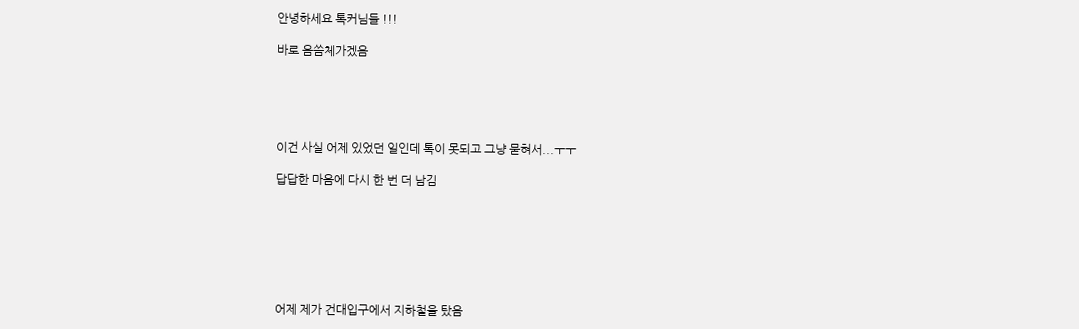안녕하세요 톡커님들 !!!

바로 음씀체가겠음





이건 사실 어제 있었던 일인데 톡이 못되고 그냥 묻혀서...ㅜㅜ

답답한 마음에 다시 한 번 더 남김







어제 제가 건대입구에서 지하철을 탔음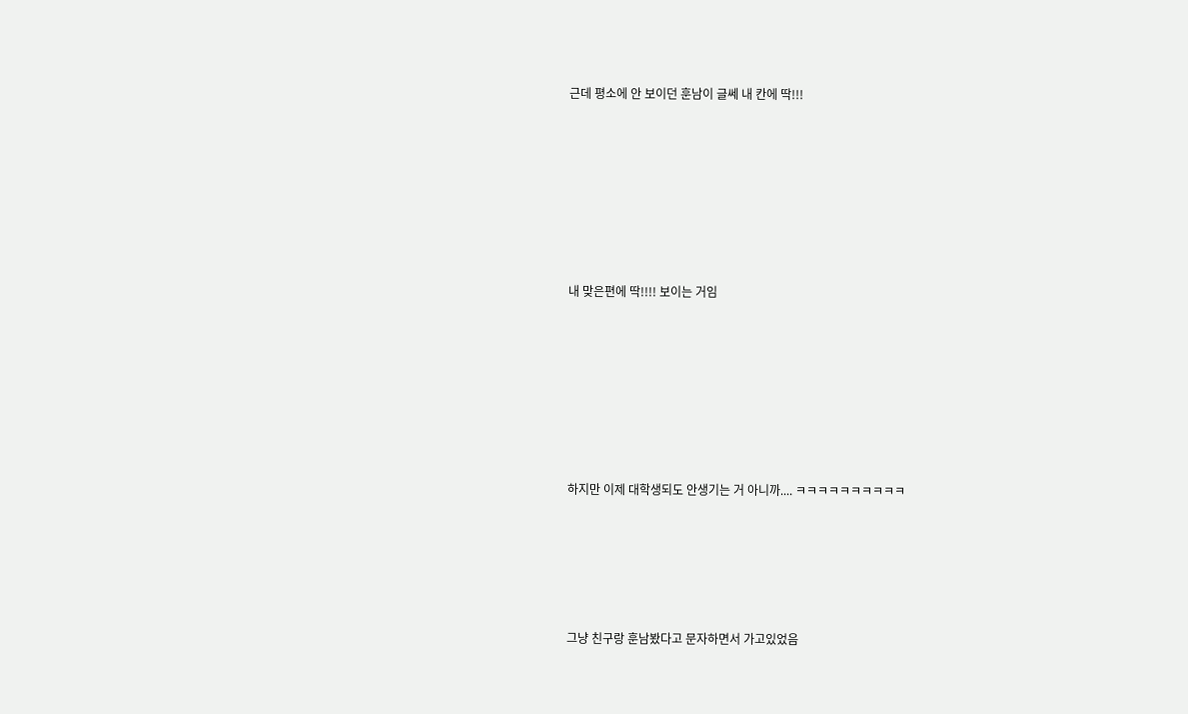근데 평소에 안 보이던 훈남이 글쎄 내 칸에 딱!!!







내 맞은편에 딱!!!! 보이는 거임







하지만 이제 대학생되도 안생기는 거 아니까.... ㅋㅋㅋㅋㅋㅋㅋㅋㅋㅋ





그냥 친구랑 훈남봤다고 문자하면서 가고있었음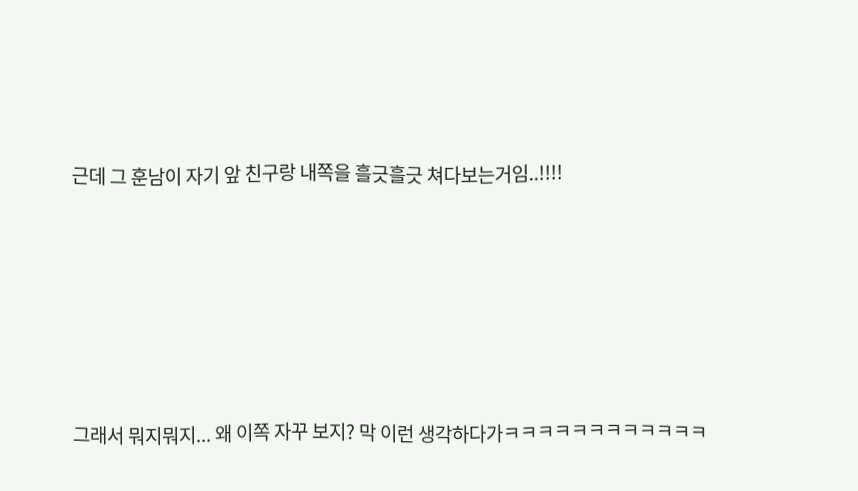근데 그 훈남이 자기 앞 친구랑 내쪽을 흘긋흘긋 쳐다보는거임..!!!!







그래서 뭐지뭐지... 왜 이쪽 자꾸 보지? 막 이런 생각하다가ㅋㅋㅋㅋㅋㅋㅋㅋㅋㅋㅋㅋ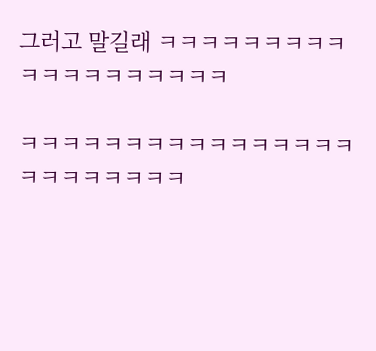그러고 말길래 ㅋㅋㅋㅋㅋㅋㅋㅋㅋㅋㅋㅋㅋㅋㅋㅋㅋㅋㅋ

ㅋㅋㅋㅋㅋㅋㅋㅋㅋㅋㅋㅋㅋㅋㅋㅋㅋㅋㅋㅋㅋㅋㅋㅋ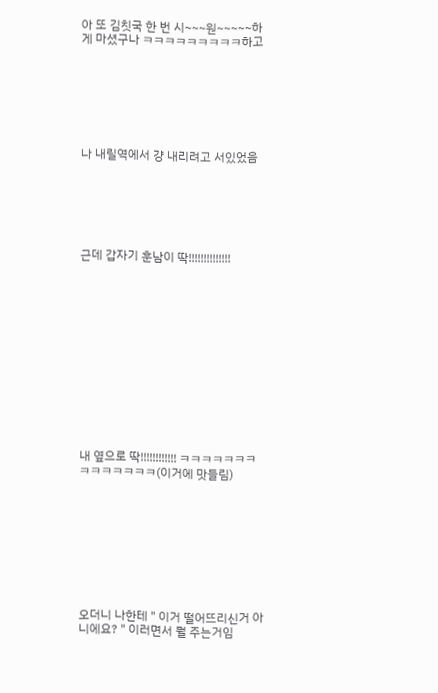아 또 김칫국 한 번 시~~~원~~~~~하게 마셨구나 ㅋㅋㅋㅋㅋㅋㅋㅋㅋ하고







나 내릴역에서 걍 내리려고 서있었음






근데 갑자기 훈남이 딱!!!!!!!!!!!!!!













내 옆으로 딱!!!!!!!!!!!! ㅋㅋㅋㅋㅋㅋㅋㅋㅋㅋㅋㅋㅋㅋ(이거에 맛들림)









오더니 나한테 " 이거 떨어뜨리신거 아니에요? " 이러면서 뭘 주는거임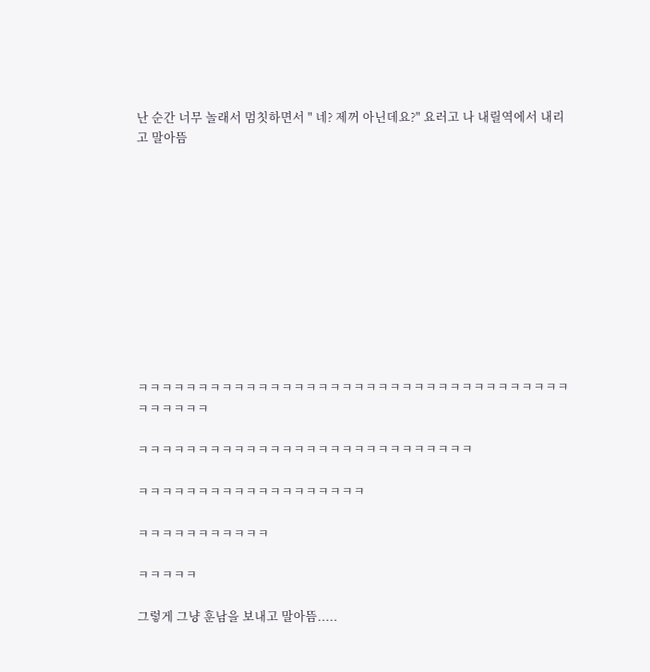난 순간 너무 놀래서 멈칫하면서 " 네? 제꺼 아닌데요?" 요러고 나 내릴역에서 내리고 말아뜸











ㅋㅋㅋㅋㅋㅋㅋㅋㅋㅋㅋㅋㅋㅋㅋㅋㅋㅋㅋㅋㅋㅋㅋㅋㅋㅋㅋㅋㅋㅋㅋㅋㅋㅋㅋㅋㅋㅋㅋㅋㅋㅋ

ㅋㅋㅋㅋㅋㅋㅋㅋㅋㅋㅋㅋㅋㅋㅋㅋㅋㅋㅋㅋㅋㅋㅋㅋㅋㅋㅋㅋ

ㅋㅋㅋㅋㅋㅋㅋㅋㅋㅋㅋㅋㅋㅋㅋㅋㅋㅋㅋ

ㅋㅋㅋㅋㅋㅋㅋㅋㅋㅋㅋ

ㅋㅋㅋㅋㅋ

그렇게 그냥 훈남을 보내고 말아뜸.....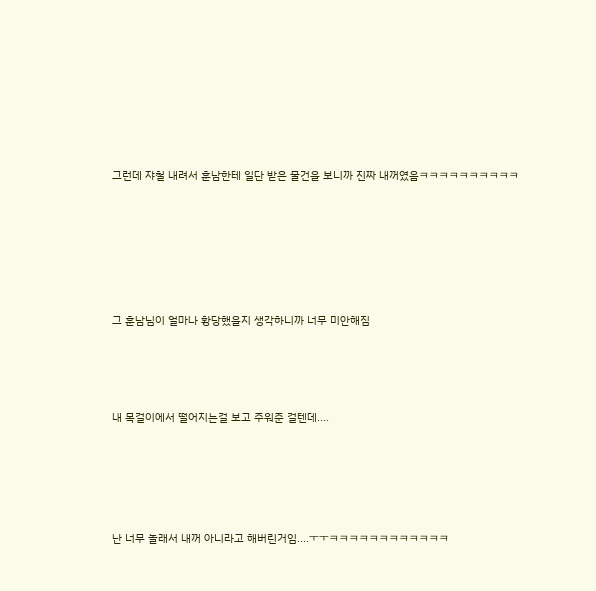그런데 쟈철 내려서 훈남한테 일단 받은 물건을 보니까 진짜 내꺼였음ㅋㅋㅋㅋㅋㅋㅋㅋㅋㅋ











그 훈남님이 얼마나 황당했을지 생각하니까 너무 미안해짐







내 목걸이에서 떨어지는걸 보고 주워준 걸텐데....









난 너무 놀래서 내꺼 아니라고 해버린거임....ㅜㅜㅋㅋㅋㅋㅋㅋㅋㅋㅋㅋㅋㅋ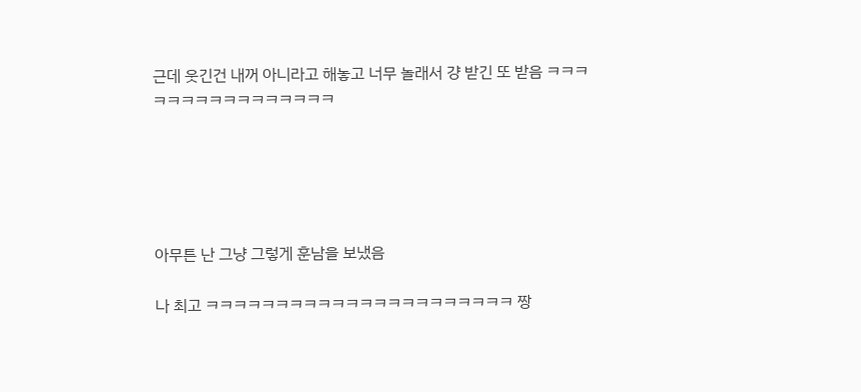근데 웃긴건 내꺼 아니라고 해놓고 너무 놀래서 걍 받긴 또 받음 ㅋㅋㅋㅋㅋㅋㅋㅋㅋㅋㅋㅋㅋㅋㅋㅋ





아무튼 난 그냥 그렇게 훈남을 보냈음

나 최고 ㅋㅋㅋㅋㅋㅋㅋㅋㅋㅋㅋㅋㅋㅋㅋㅋㅋㅋㅋㅋㅋㅋ 짱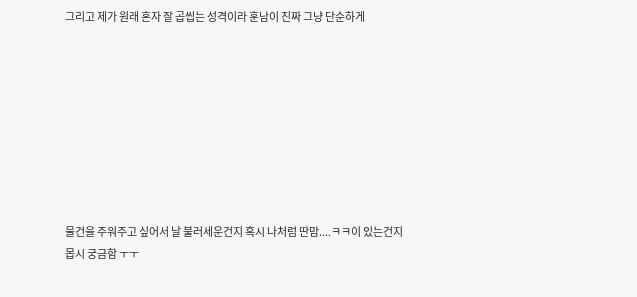그리고 제가 원래 혼자 잘 곱씹는 성격이라 훈남이 진짜 그냥 단순하게









물건을 주워주고 싶어서 날 불러세운건지 혹시 나처럼 딴맘....ㅋㅋ이 있는건지 몹시 궁금함 ㅜㅜ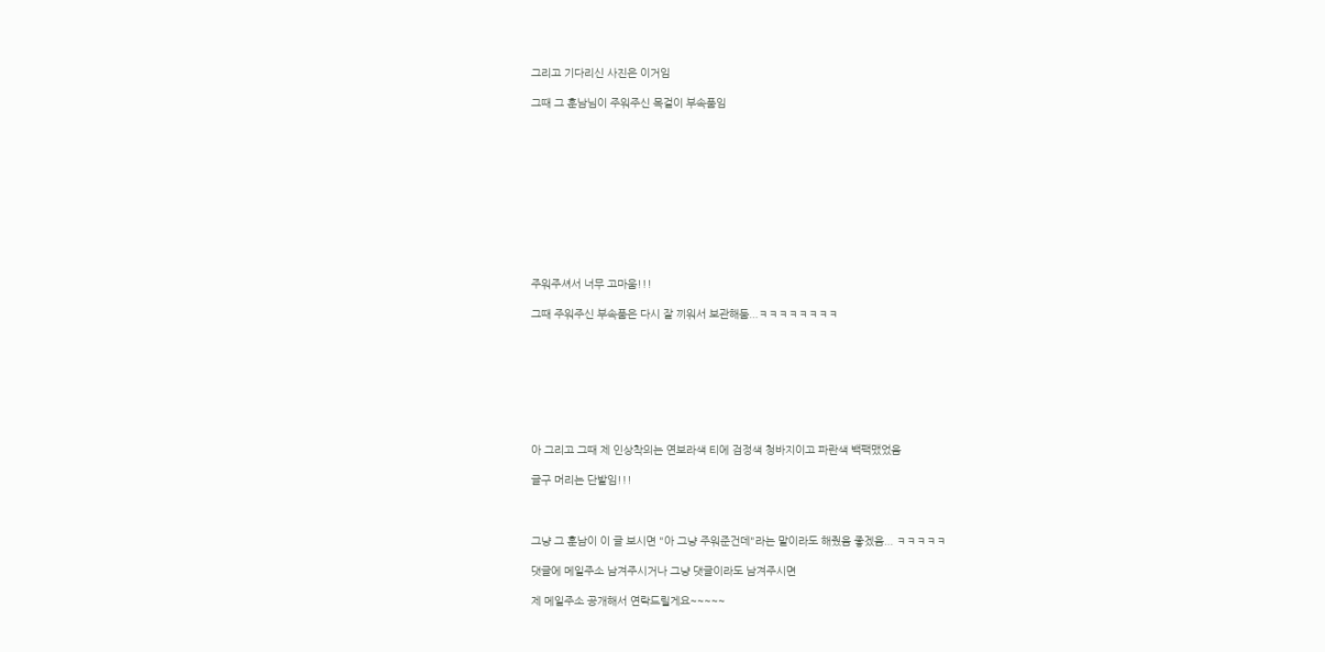그리고 기다리신 사진은 이거임

그때 그 훈남님이 주워주신 목걸이 부속품임











주워주셔서 너무 고마움!!!

그때 주워주신 부속품은 다시 잘 끼워서 보관해둠...ㅋㅋㅋㅋㅋㅋㅋㅋ








아 그리고 그때 제 인상착의는 연보라색 티에 검정색 청바지이고 파란색 백팩맸었음

글구 머리는 단발임!!!



그냥 그 훈남이 이 글 보시면 "아 그냥 주워준건데"라는 말이라도 해줬음 좋겠음... ㅋㅋㅋㅋㅋ

댓글에 메일주소 남겨주시거나 그냥 댓글이라도 남겨주시면

제 메일주소 공개해서 연락드릴게요~~~~~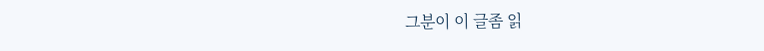그분이 이 글좀 읽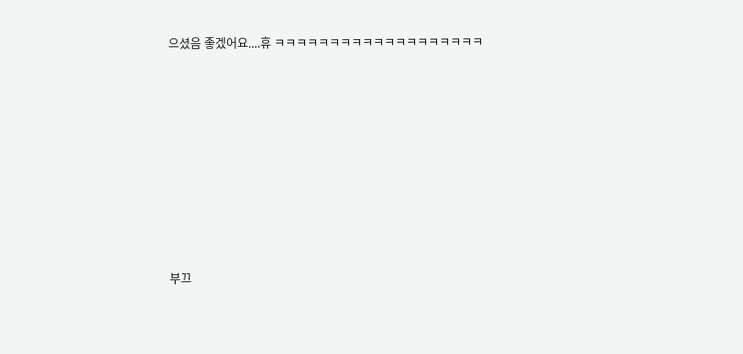으셨음 좋겠어요....휴 ㅋㅋㅋㅋㅋㅋㅋㅋㅋㅋㅋㅋㅋㅋㅋㅋㅋㅋㅋ









부끄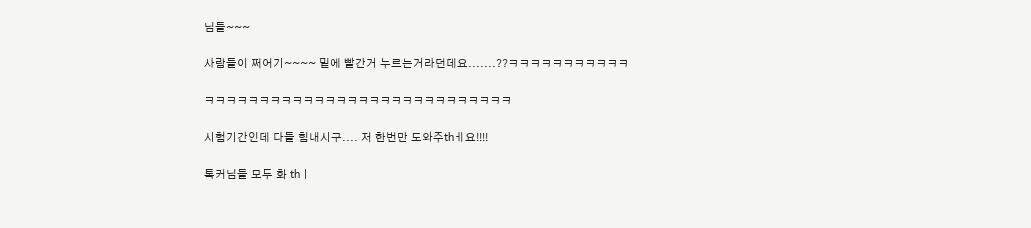님들~~~

사람들이 쩌어기~~~~ 밑에 빨간거 누르는거라던데요.......??ㅋㅋㅋㅋㅋㅋㅋㅋㅋㅋㅋ

ㅋㅋㅋㅋㅋㅋㅋㅋㅋㅋㅋㅋㅋㅋㅋㅋㅋㅋㅋㅋㅋㅋㅋㅋㅋㅋㅋㅋ

시험기간인데 다들 힘내시구.... 저 한번만 도와주thㅔ요!!!!

톡커님들 모두 화 thㅣ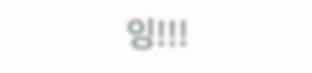잉!!!